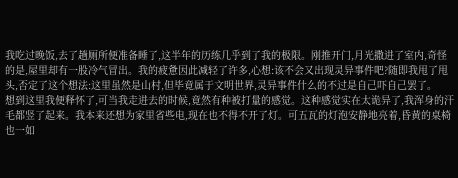我吃过晚饭,去了趟厕所便准备睡了,这半年的历练几乎到了我的极限。刚推开门,月光撒进了室内,奇怪的是,屋里却有一股冷气冒出。我的疲惫因此减轻了许多,心想:该不会又出现灵异事件吧?随即我甩了甩头,否定了这个想法:这里虽然是山村,但毕竟属于文明世界,灵异事件什么的不过是自己吓自己罢了。
想到这里我便释怀了,可当我走进去的时候,竟然有种被打量的感觉。这种感觉实在太诡异了,我浑身的汗毛都竖了起来。我本来还想为家里省些电,现在也不得不开了灯。可五瓦的灯泡安静地亮着,昏黄的桌椅也一如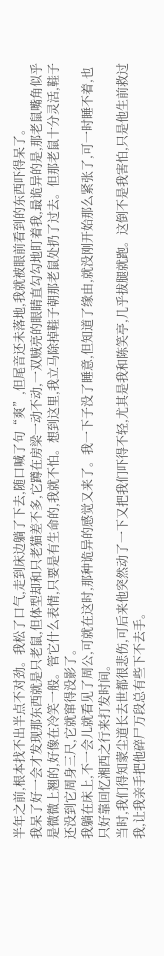半年之前,根本找不出半点不对劲。我松了口气,走到床边躺了下去,随口喊了句“爽”,但尾音还未落地,我就被眼前看到的东西吓得呆了。
我呆了好一会才发现那东西就是只老鼠,但体型却和只老猫差不多,它蹲在房梁一动不动,一双贼亮的眼睛直勾勾地盯着我,最诡异的是,那老鼠嘴角似乎是微微上翘的,好像在冷笑一般。管它什么表情,只要是有生命的,我就不怕。想到这里,我立马除掉鞋子朝那老鼠处扔了过去。但那老鼠十分灵活,鞋子还没到它周身三尺,它就窜得没影了。
我躺在床上,不一会儿就看见了周公,可就在这时,那种诡异的感觉又来了。我一下子没了睡意,但知道了缘由,就没刚开始那么紧张了,可一时睡不着,也只好靠回忆湘西之行来打发时间。
当时,我们得知蒙尘道长去世都很悲伤,可后来他突然动了一下又把我们吓得不轻,尤其是我和陈笑亭,几乎拔腿就跑。这倒不是我害怕,只是他生前救过我,让我亲手把他碎尸万段总有些下不去手。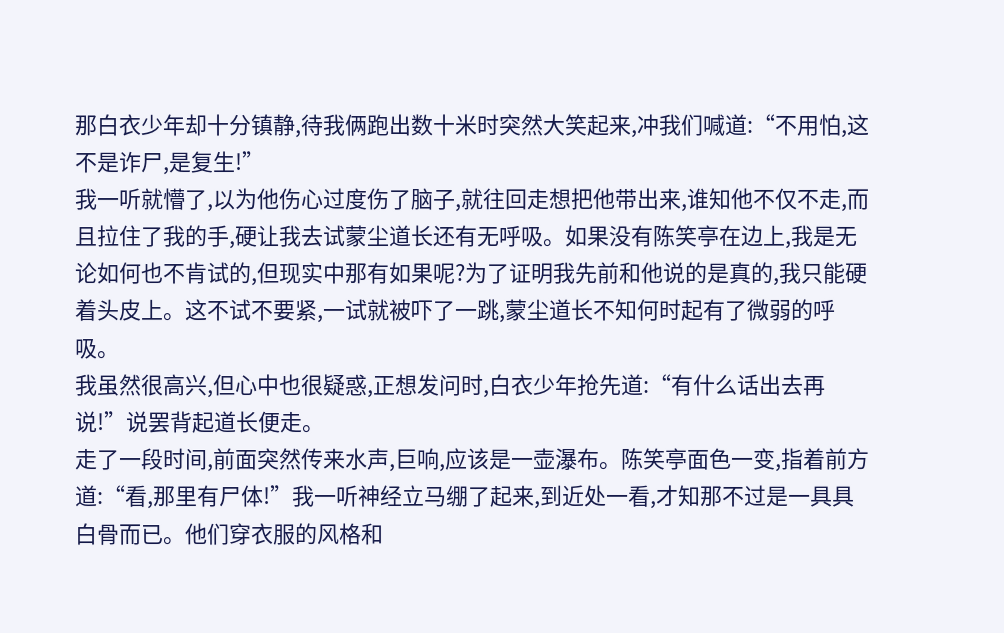那白衣少年却十分镇静,待我俩跑出数十米时突然大笑起来,冲我们喊道:“不用怕,这不是诈尸,是复生!”
我一听就懵了,以为他伤心过度伤了脑子,就往回走想把他带出来,谁知他不仅不走,而且拉住了我的手,硬让我去试蒙尘道长还有无呼吸。如果没有陈笑亭在边上,我是无论如何也不肯试的,但现实中那有如果呢?为了证明我先前和他说的是真的,我只能硬着头皮上。这不试不要紧,一试就被吓了一跳,蒙尘道长不知何时起有了微弱的呼吸。
我虽然很高兴,但心中也很疑惑,正想发问时,白衣少年抢先道:“有什么话出去再说!”说罢背起道长便走。
走了一段时间,前面突然传来水声,巨响,应该是一壶瀑布。陈笑亭面色一变,指着前方道:“看,那里有尸体!”我一听神经立马绷了起来,到近处一看,才知那不过是一具具白骨而已。他们穿衣服的风格和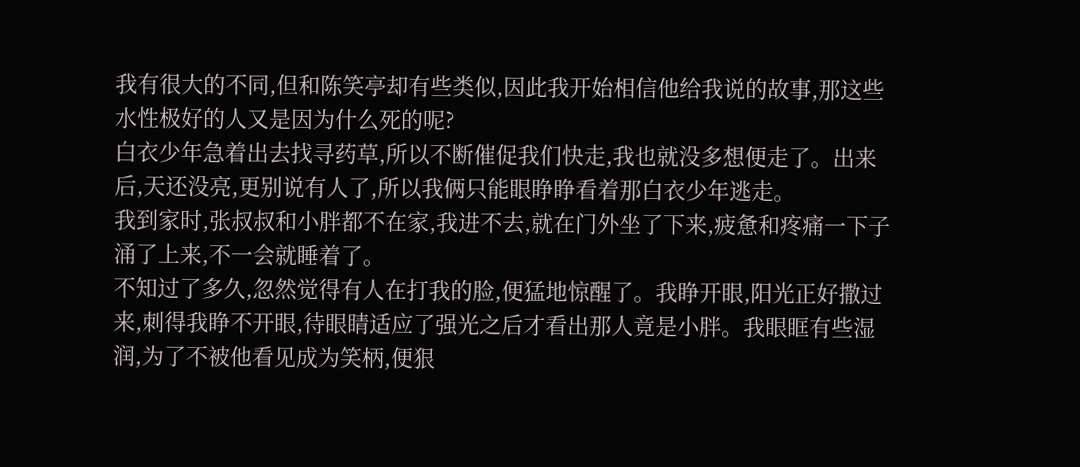我有很大的不同,但和陈笑亭却有些类似,因此我开始相信他给我说的故事,那这些水性极好的人又是因为什么死的呢?
白衣少年急着出去找寻药草,所以不断催促我们快走,我也就没多想便走了。出来后,天还没亮,更别说有人了,所以我俩只能眼睁睁看着那白衣少年逃走。
我到家时,张叔叔和小胖都不在家,我进不去,就在门外坐了下来,疲惫和疼痛一下子涌了上来,不一会就睡着了。
不知过了多久,忽然觉得有人在打我的脸,便猛地惊醒了。我睁开眼,阳光正好撒过来,刺得我睁不开眼,待眼睛适应了强光之后才看出那人竟是小胖。我眼眶有些湿润,为了不被他看见成为笑柄,便狠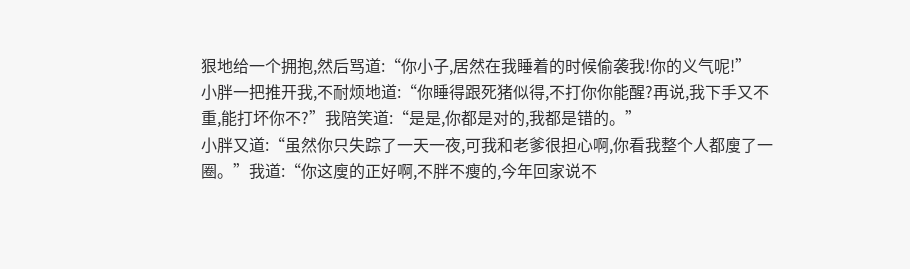狠地给一个拥抱,然后骂道:“你小子,居然在我睡着的时候偷袭我!你的义气呢!”
小胖一把推开我,不耐烦地道:“你睡得跟死猪似得,不打你你能醒?再说,我下手又不重,能打坏你不?”我陪笑道:“是是,你都是对的,我都是错的。”
小胖又道:“虽然你只失踪了一天一夜,可我和老爹很担心啊,你看我整个人都廋了一圈。”我道:“你这廋的正好啊,不胖不瘦的,今年回家说不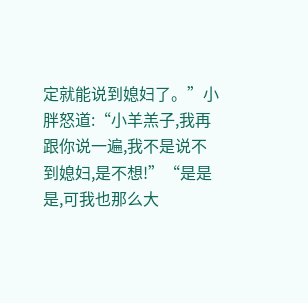定就能说到媳妇了。”小胖怒道:“小羊羔子,我再跟你说一遍,我不是说不到媳妇,是不想!”“是是是,可我也那么大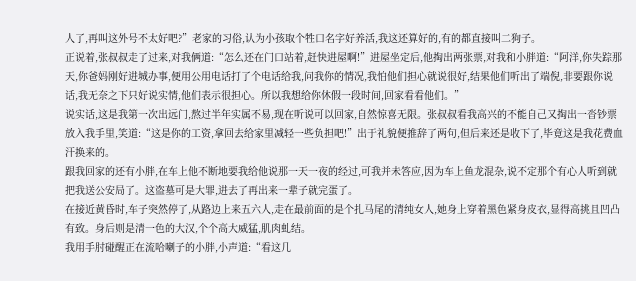人了,再叫这外号不太好吧?”老家的习俗,认为小孩取个牲口名字好养活,我这还算好的,有的都直接叫二狗子。
正说着,张叔叔走了过来,对我俩道:“怎么还在门口站着,赶快进屋啊!”进屋坐定后,他掏出两张票,对我和小胖道:“阿洋,你失踪那天,你爸妈刚好进城办事,便用公用电话打了个电话给我,问我你的情况,我怕他们担心就说很好,结果他们听出了端倪,非要跟你说话,我无奈之下只好说实情,他们表示很担心。所以我想给你休假一段时间,回家看看他们。”
说实话,这是我第一次出远门,熬过半年实属不易,现在听说可以回家,自然惊喜无限。张叔叔看我高兴的不能自己又掏出一沓钞票放入我手里,笑道:“这是你的工资,拿回去给家里减轻一些负担吧!”出于礼貌便推辞了两句,但后来还是收下了,毕竟这是我花费血汗换来的。
跟我回家的还有小胖,在车上他不断地要我给他说那一天一夜的经过,可我并未答应,因为车上鱼龙混杂,说不定那个有心人听到就把我送公安局了。这盗墓可是大罪,进去了再出来一辈子就完蛋了。
在接近黄昏时,车子突然停了,从路边上来五六人,走在最前面的是个扎马尾的清纯女人,她身上穿着黑色紧身皮衣,显得高挑且凹凸有致。身后则是清一色的大汉,个个高大威猛,肌肉虬结。
我用手肘碰醒正在流哈喇子的小胖,小声道:“看这几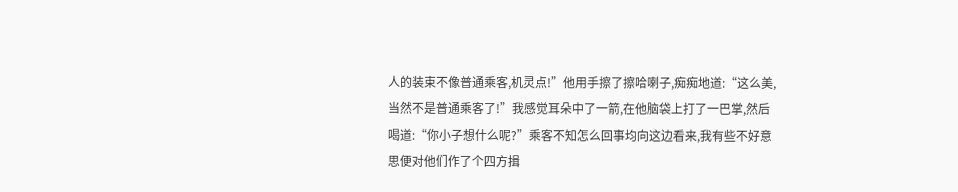人的装束不像普通乘客,机灵点!”他用手擦了擦哈喇子,痴痴地道:“这么美,当然不是普通乘客了!”我感觉耳朵中了一箭,在他脑袋上打了一巴掌,然后喝道:“你小子想什么呢?”乘客不知怎么回事均向这边看来,我有些不好意思便对他们作了个四方揖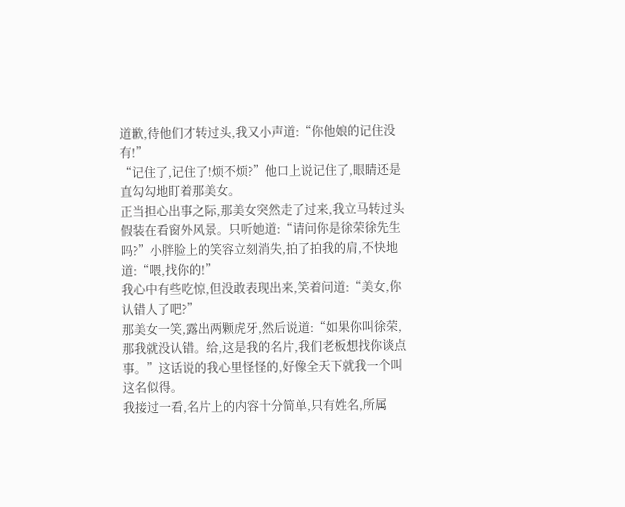道歉,待他们才转过头,我又小声道:“你他娘的记住没有!”
“记住了,记住了!烦不烦?”他口上说记住了,眼睛还是直勾勾地盯着那美女。
正当担心出事之际,那美女突然走了过来,我立马转过头假装在看窗外风景。只听她道:“请问你是徐荣徐先生吗?”小胖脸上的笑容立刻消失,拍了拍我的肩,不快地道:“喂,找你的!”
我心中有些吃惊,但没敢表现出来,笑着问道:“美女,你认错人了吧?”
那美女一笑,露出两颗虎牙,然后说道:“如果你叫徐荣,那我就没认错。给,这是我的名片,我们老板想找你谈点事。”这话说的我心里怪怪的,好像全天下就我一个叫这名似得。
我接过一看,名片上的内容十分简单,只有姓名,所属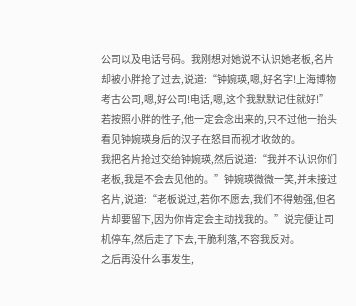公司以及电话号码。我刚想对她说不认识她老板,名片却被小胖抢了过去,说道:“钟婉瑛,嗯,好名字!上海博物考古公司,嗯,好公司!电话,嗯,这个我默默记住就好!”若按照小胖的性子,他一定会念出来的,只不过他一抬头看见钟婉瑛身后的汉子在怒目而视才收敛的。
我把名片抢过交给钟婉瑛,然后说道:“我并不认识你们老板,我是不会去见他的。”钟婉瑛微微一笑,并未接过名片,说道:“老板说过,若你不愿去,我们不得勉强,但名片却要留下,因为你肯定会主动找我的。”说完便让司机停车,然后走了下去,干脆利落,不容我反对。
之后再没什么事发生,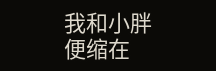我和小胖便缩在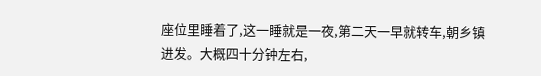座位里睡着了,这一睡就是一夜,第二天一早就转车,朝乡镇进发。大概四十分钟左右,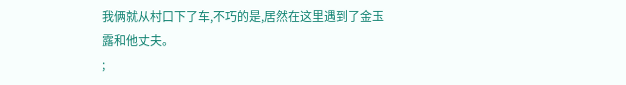我俩就从村口下了车,不巧的是,居然在这里遇到了金玉露和他丈夫。
;